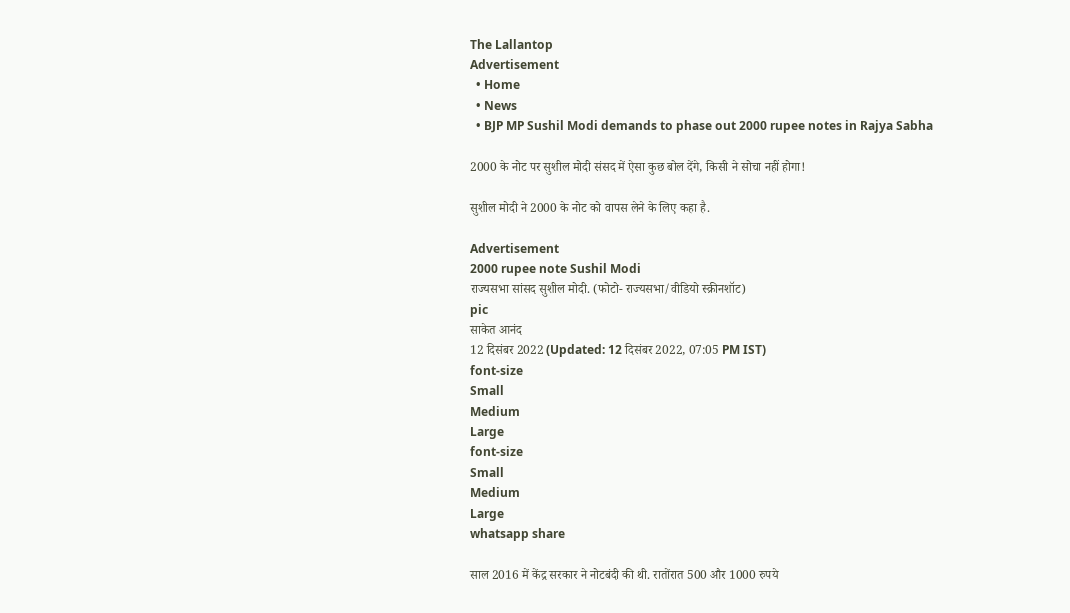The Lallantop
Advertisement
  • Home
  • News
  • BJP MP Sushil Modi demands to phase out 2000 rupee notes in Rajya Sabha

2000 के नोट पर सुशील मोदी संसद में ऐसा कुछ बोल देंगे, किसी ने सोचा नहीं होगा!

सुशील मोदी ने 2000 के नोट को वापस लेने के लिए कहा है.

Advertisement
2000 rupee note Sushil Modi
राज्यसभा सांसद सुशील मोदी. (फोटो- राज्यसभा/वीडियो स्क्रीनशॉट)
pic
साकेत आनंद
12 दिसंबर 2022 (Updated: 12 दिसंबर 2022, 07:05 PM IST)
font-size
Small
Medium
Large
font-size
Small
Medium
Large
whatsapp share

साल 2016 में केंद्र सरकार ने नोटबंदी की थी. रातोंरात 500 और 1000 रुपये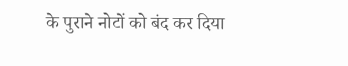के पुराने नोटों को बंद कर दिया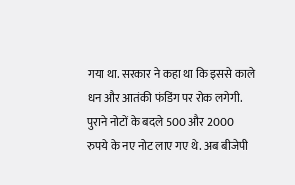गया था. सरकार ने कहा था कि इससे काले धन और आतंकी फंडिंग पर रोक लगेगी. पुराने नोटों के बदले 500 और 2000 रुपये के नए नोट लाए गए थे. अब बीजेपी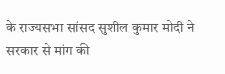के राज्यसभा सांसद सुशील कुमार मोदी ने सरकार से मांग की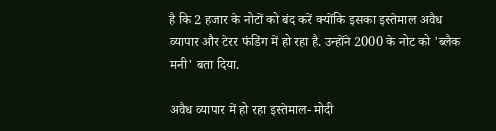है कि 2 हजार के नोटों को बंद करें क्योंकि इसका इस्तेमाल अवैध व्यापार और टेरर फंडिंग में हो रहा है. उन्होंने 2000 के नोट को 'ब्लैक मनी' बता दिया.

अवैध व्यापार में हो रहा इस्तेमाल- मोदी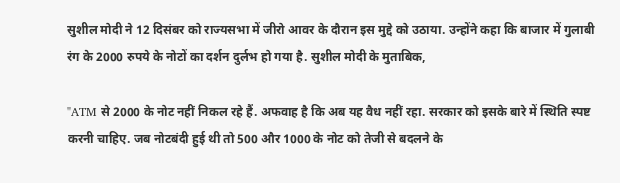सुशील मोदी ने 12 दिसंबर को राज्यसभा में जीरो आवर के दौरान इस मुद्दे को उठाया. उन्होंने कहा कि बाजार में गुलाबी रंग के 2000 रुपये के नोटों का दर्शन दुर्लभ हो गया है. सुशील मोदी के मुताबिक,

"ATM से 2000 के नोट नहीं निकल रहे हैं. अफवाह है कि अब यह वैध नहीं रहा. सरकार को इसके बारे में स्थिति स्पष्ट करनी चाहिए. जब नोटबंदी हुई थी तो 500 और 1000 के नोट को तेजी से बदलने के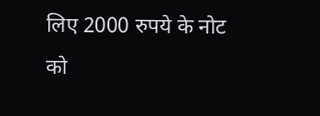लिए 2000 रुपये के नोट को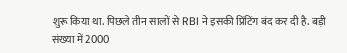शुरू किया था. पिछले तीन सालों से RBI ने इसकी प्रिंटिंग बंद कर दी है. बड़ी संख्या में 2000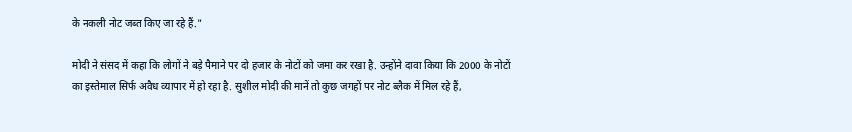के नकली नोट जब्त किए जा रहे हैं."

मोदी ने संसद में कहा कि लोगों ने बड़े पैमाने पर दो हजार के नोटों को जमा कर रखा है. उन्होंने दावा किया कि 2000 के नोटों का इस्तेमाल सिर्फ अवैध व्यापार में हो रहा है. सुशील मोदी की मानें तो कुछ जगहों पर नोट ब्लैक में मिल रहे हैं,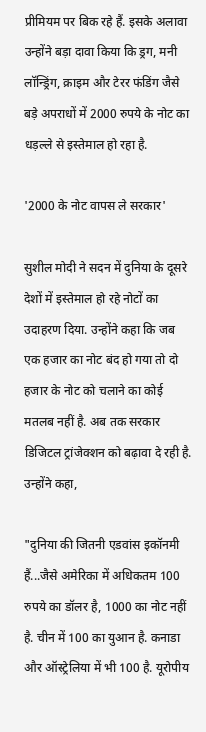प्रीमियम पर बिक रहे हैं. इसके अलावा उन्होंने बड़ा दावा किया कि ड्रग, मनी लॉन्ड्रिंग, क्राइम और टेरर फंडिंग जैसे बड़े अपराधों में 2000 रुपये के नोट का धड़ल्ले से इस्तेमाल हो रहा है.

'2000 के नोट वापस ले सरकार'

सुशील मोदी ने सदन में दुनिया के दूसरे देशों में इस्तेमाल हो रहे नोटों का उदाहरण दिया. उन्होंने कहा कि जब एक हजार का नोट बंद हो गया तो दो हजार के नोट को चलाने का कोई मतलब नहीं है. अब तक सरकार डिजिटल ट्रांजेक्शन को बढ़ावा दे रही है. उन्होंने कहा,

"दुनिया की जितनी एडवांस इकॉनमी हैं...जैसे अमेरिका में अधिकतम 100 रुपये का डॉलर है, 1000 का नोट नहीं है. चीन में 100 का युआन है. कनाडा और ऑस्ट्रेलिया में भी 100 है. यूरोपीय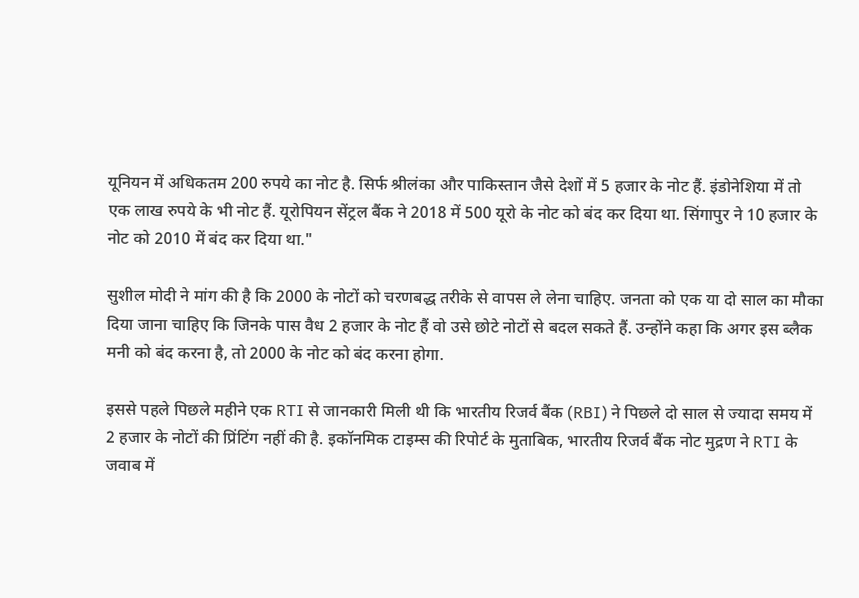यूनियन में अधिकतम 200 रुपये का नोट है. सिर्फ श्रीलंका और पाकिस्तान जैसे देशों में 5 हजार के नोट हैं. इंडोनेशिया में तो एक लाख रुपये के भी नोट हैं. यूरोपियन सेंट्रल बैंक ने 2018 में 500 यूरो के नोट को बंद कर दिया था. सिंगापुर ने 10 हजार के नोट को 2010 में बंद कर दिया था."

सुशील मोदी ने मांग की है कि 2000 के नोटों को चरणबद्ध तरीके से वापस ले लेना चाहिए. जनता को एक या दो साल का मौका दिया जाना चाहिए कि जिनके पास वैध 2 हजार के नोट हैं वो उसे छोटे नोटों से बदल सकते हैं. उन्होंने कहा कि अगर इस ब्लैक मनी को बंद करना है, तो 2000 के नोट को बंद करना होगा.

इससे पहले पिछले महीने एक RTI से जानकारी मिली थी कि भारतीय रिजर्व बैंक (RBI) ने पिछले दो साल से ज्यादा समय में 2 हजार के नोटों की प्रिंटिंग नहीं की है. इकॉनमिक टाइम्स की रिपोर्ट के मुताबिक, भारतीय रिजर्व बैंक नोट मुद्रण ने RTI के जवाब में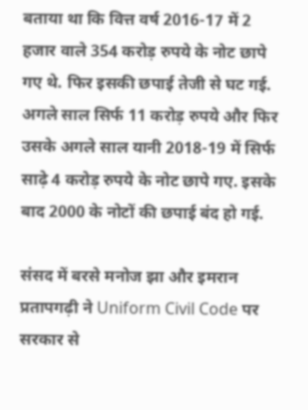बताया था कि वित्त वर्ष 2016-17 में 2 हजार वाले 354 करोड़ रुपये के नोट छापे गए थे. फिर इसकी छपाई तेजी से घट गई. अगले साल सिर्फ 11 करोड़ रुपये और फिर उसके अगले साल यानी 2018-19 में सिर्फ साढ़े 4 करोड़ रुपये के नोट छापे गए. इसके बाद 2000 के नोटों की छपाई बंद हो गई.

संसद में बरसे मनोज झा और इमरान प्रतापगढ़ी ने Uniform Civil Code पर सरकार से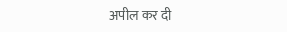अपील कर दी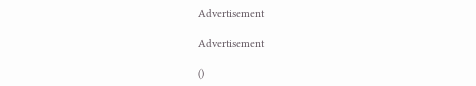Advertisement

Advertisement

()